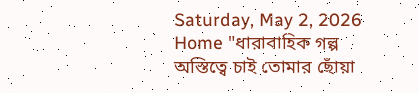Saturday, May 2, 2026
Home "ধারাবাহিক গল্প অস্তিত্বে চাই তোমার ছোঁয়া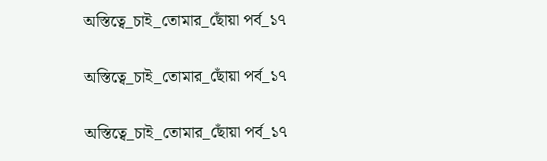অস্তিত্বে_চাই_তোমার_ছোঁয়া পর্ব_১৭

অস্তিত্বে_চাই_তোমার_ছোঁয়া পর্ব_১৭

অস্তিত্বে_চাই_তোমার_ছোঁয়া পর্ব_১৭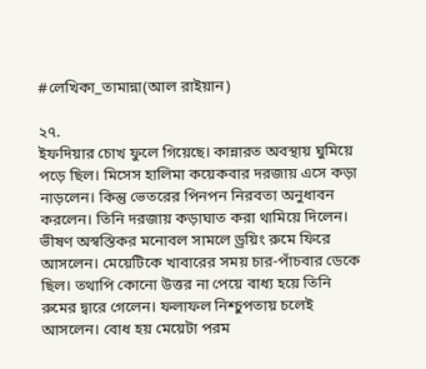#লেখিকা_তামান্না(আল রাইয়ান)

২৭.
ইফদিয়ার চোখ ফুলে গিয়েছে। কান্নারত অবস্থায় ঘুমিয়ে পড়ে ছিল। মিসেস হালিমা কয়েকবার দরজায় এসে কড়া নাড়লেন। কিন্তু ভেতরের পিনপন নিরবতা অনুধাবন করলেন। তিনি দরজায় কড়াঘাত করা থামিয়ে দিলেন। ভীষণ অস্বস্তিকর মনোবল সামলে ড্রয়িং রুমে ফিরে আসলেন। মেয়েটিকে খাবারের সময় চার-পাঁচবার ডেকে ছিল। তথাপি কোনো উত্তর না পেয়ে বাধ্য হয়ে তিনি রুমের দ্বারে গেলেন। ফলাফল নিশ্চুপতায় চলেই আসলেন। বোধ হয় মেয়েটা পরম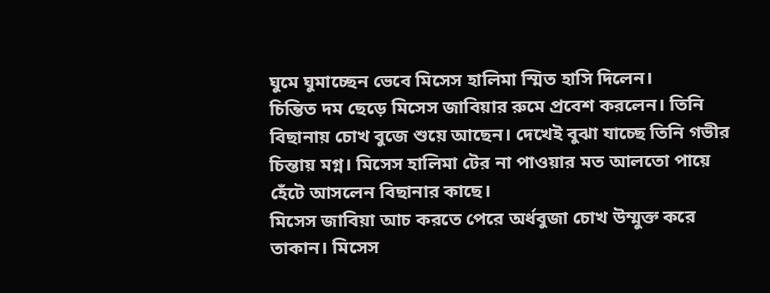ঘুমে ঘুমাচ্ছেন ভেবে মিসেস হালিমা স্মিত হাসি দিলেন।
চিন্তিত দম ছেড়ে মিসেস জাবিয়ার রুমে প্রবেশ করলেন। তিনি বিছানায় চোখ বুজে শুয়ে আছেন। দেখেই বুঝা যাচ্ছে তিনি গভীর চিন্তায় মগ্ন। মিসেস হালিমা টের না পাওয়ার মত আলতো পায়ে হেঁটে আসলেন বিছানার কাছে।
মিসেস জাবিয়া আচ করতে পেরে অর্ধবুজা চোখ উম্মুক্ত করে তাকান। মিসেস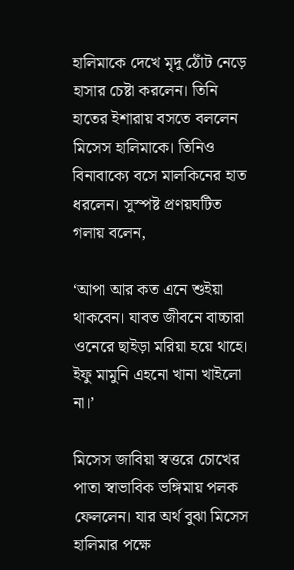হালিমাকে দেখে মৃদু ঠোঁট নেড়ে হাসার চেষ্টা করলেন। তিনি হাতের ইশারায় বসতে বললেন মিসেস হালিমাকে। তিনিও বিনাবাক্যে বসে মালকিনের হাত ধরলেন। সুস্পষ্ট প্রণয়ঘটিত গলায় বলেন,

‘আপা আর কত এনে শুইয়া থাকবেন। যাবত জীবনে বাচ্চারা ওনেরে ছাইড়া মরিয়া হয়ে থাহে। ইফু মামুনি এহনো খানা খাইলো না।’

মিসেস জাবিয়া স্বত্তরে চোখের পাতা স্বাভাবিক ভঙ্গিমায় পলক ফেললেন। যার অর্থ বুঝা মিসেস হালিমার পক্ষে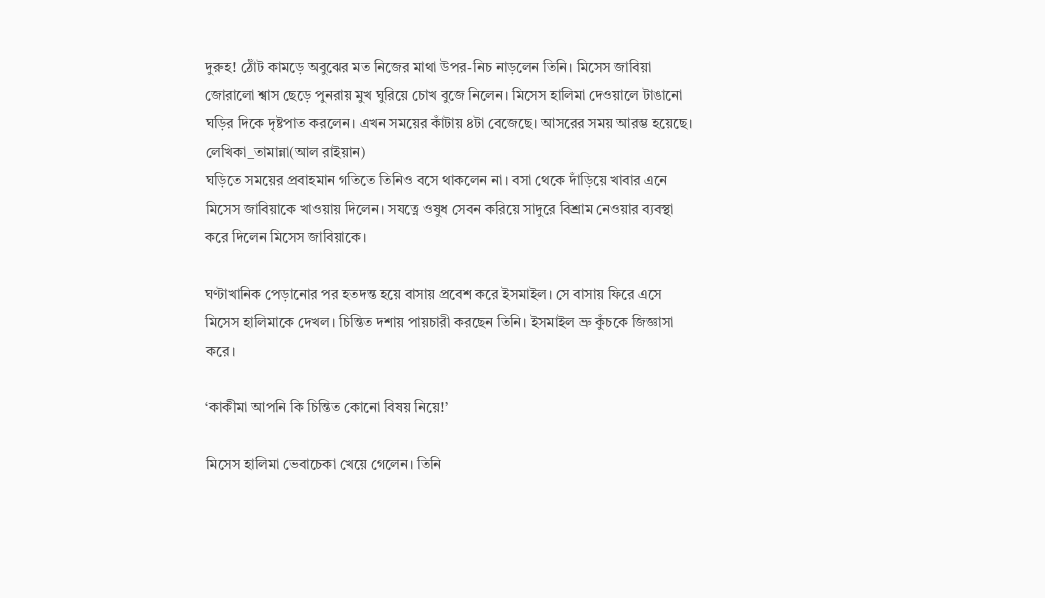দুরুহ! ঠোঁট কামড়ে অবুঝের মত নিজের মাথা উপর-নিচ নাড়লেন তিনি। মিসেস জাবিয়া জোরালো শ্বাস ছেড়ে পুনরায় মুখ ঘুরিয়ে চোখ বুজে নিলেন। মিসেস হালিমা দেওয়ালে টাঙানো ঘড়ির দিকে দৃষ্টপাত করলেন। এখন সময়ের কাঁটায় ৪টা বেজেছে। আসরের সময় আরম্ভ হয়েছে। লেখিকা_তামান্না(আল রাইয়ান)
ঘড়িতে সময়ের প্রবাহমান গতিতে তিনিও বসে থাকলেন না। বসা থেকে দাঁড়িয়ে খাবার এনে মিসেস জাবিয়াকে খাওয়ায় দিলেন। সযত্নে ওষুধ সেবন করিয়ে সাদুরে বিশ্রাম নেওয়ার ব্যবস্থা করে দিলেন মিসেস জাবিয়াকে।

ঘণ্টাখানিক পেড়ানোর পর হতদন্ত হয়ে বাসায় প্রবেশ করে ইসমাইল। সে বাসায় ফিরে এসে মিসেস হালিমাকে দেখল। চিন্তিত দশায় পায়চারী করছেন তিনি। ইসমাইল ভ্রু কুঁচকে জিজ্ঞাসা করে।

‘কাকীমা আপনি কি চিন্তিত কোনো বিষয় নিয়ে!’

মিসেস হালিমা ভেবাচেকা খেয়ে গেলেন। তিনি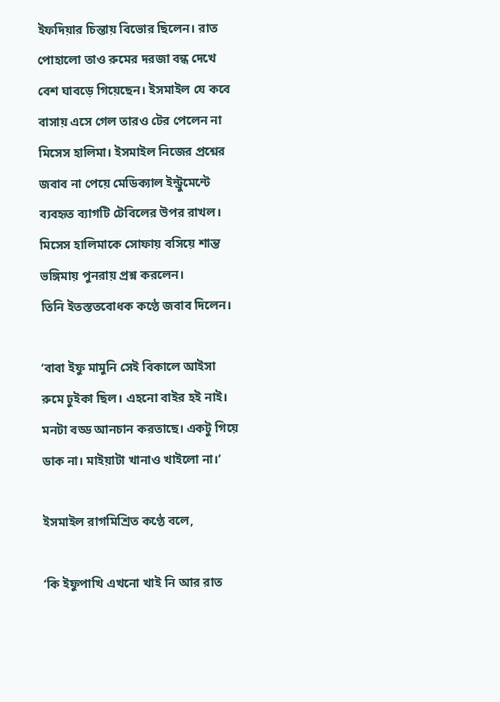ইফদিয়ার চিন্তায় বিভোর ছিলেন। রাত পোহালো তাও রুমের দরজা বন্ধ দেখে বেশ ঘাবড়ে গিয়েছেন। ইসমাইল যে কবে বাসায় এসে গেল তারও টের পেলেন না মিসেস হালিমা। ইসমাইল নিজের প্রশ্নের জবাব না পেয়ে মেডিক্যাল ইন্ট্রুমেন্টে ব্যবহৃত ব্যাগটি টেবিলের উপর রাখল।
মিসেস হালিমাকে সোফায় বসিয়ে শান্ত ভঙ্গিমায় পুনরায় প্রশ্ন করলেন।
তিনি ইতস্ততবোধক কণ্ঠে জবাব দিলেন।

‘বাবা ইফু মামুনি সেই বিকালে আইসা রুমে ঢুইকা ছিল। এহনো বাইর হই নাই। মনটা বড্ড আনচান করতাছে। একটু গিয়ে ডাক না। মাইয়াটা খানাও খাইলো না।’

ইসমাইল রাগমিশ্রিত কণ্ঠে বলে,

‘কি ইফুপাখি এখনো খাই নি আর রাত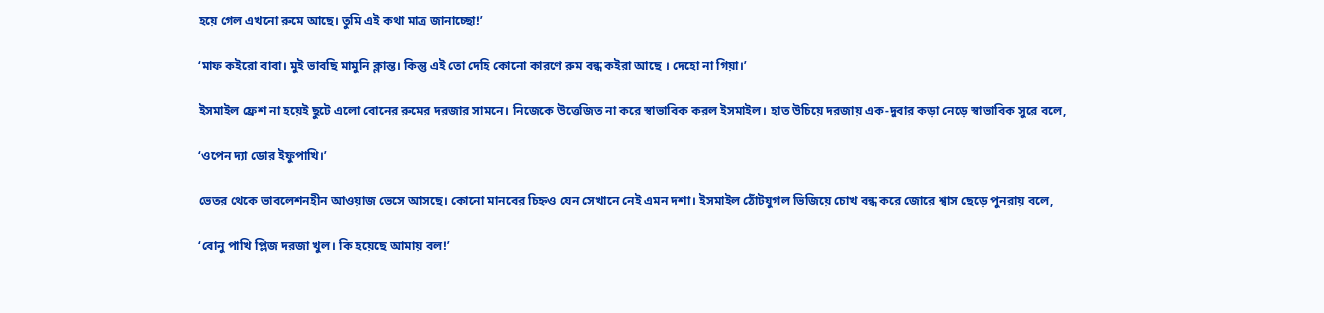হয়ে গেল এখনো রুমে আছে। তুমি এই কথা মাত্র জানাচ্ছো!’

‘মাফ কইরো বাবা। মুই ভাবছি মামুনি ক্লান্ত। কিন্তু এই তো দেহি কোনো কারণে রুম বন্ধ কইরা আছে । দেহো না গিয়া।’

ইসমাইল ফ্রেশ না হয়েই ছুটে এলো বোনের রুমের দরজার সামনে। নিজেকে উত্তেজিত না করে স্বাভাবিক করল ইসমাইল। হাত উচিয়ে দরজায় এক-দুবার কড়া নেড়ে স্বাভাবিক সুরে বলে,

‘ওপেন দ্যা ডোর ইফুপাখি।’

ভেতর থেকে ভাবলেশনহীন আওয়াজ ভেসে আসছে। কোনো মানবের চিহ্নও যেন সেখানে নেই এমন দশা। ইসমাইল ঠোঁটযুগল ভিজিয়ে চোখ বন্ধ করে জোরে শ্বাস ছেড়ে পুনরায় বলে,

‘বোনু পাখি প্লিজ দরজা খুল। কি হয়েছে আমায় বল!’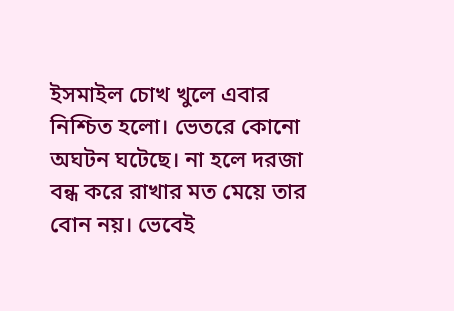ইসমাইল চোখ খুলে এবার নিশ্চিত হলো। ভেতরে কোনো অঘটন ঘটেছে। না হলে দরজা বন্ধ করে রাখার মত মেয়ে তার বোন নয়। ভেবেই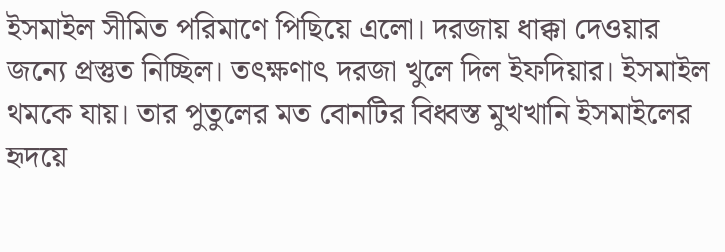ইসমাইল সীমিত পরিমাণে পিছিয়ে এলো। দরজায় ধাক্কা দেওয়ার জন্যে প্রস্তুত নিচ্ছিল। তৎক্ষণাৎ দরজা খুলে দিল ইফদিয়ার। ইসমাইল থমকে যায়। তার পুতুলের মত বোনটির বিধ্বস্ত মুখখানি ইসমাইলের হৃদয়ে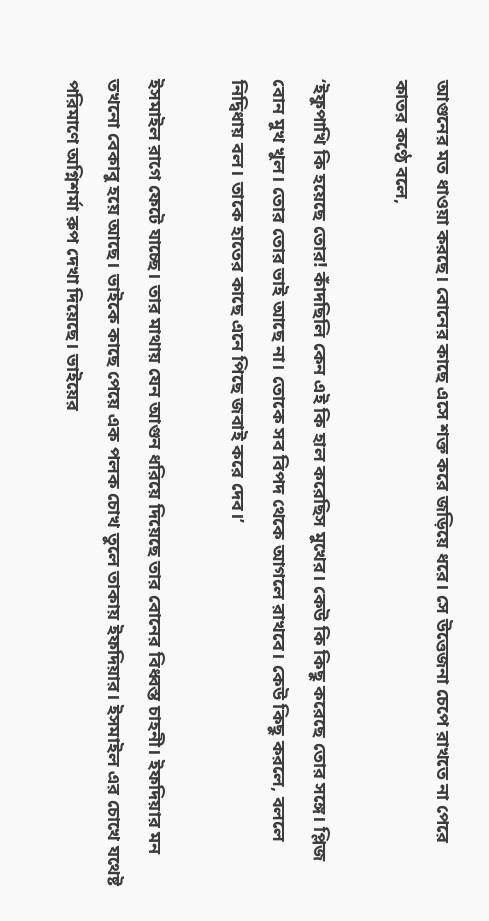আগুনের মত ধাওয়া করছে। বোনের কাছে এসে শক্ত করে জড়িয়ে ধরে। সে উত্তেজনা চেপে রাখতে না পেরে কাতর কণ্ঠে বলে,

‘ইফুপাখি কি হয়েছে তোর! কাঁদছিলি কেন এই কি হাল করেছিস মুখের। কেউ কি কিছু করেছে তোর সঙ্গে। প্লিজ বোন মুখ খুল। তোর তোর ভাই আছে না। তোকে সব বিপদ থেকে আগলে রাখবে। কেউ কিছু করলে, বললে নিদ্বিধায় বল। তাকে হাতের কাছে এনে পিছে জবাই করে দেব।’

ইসমাইল রাগে ফেটে যাচ্ছে। তার মাথায় যেন আগুন ধরিয়ে দিয়েছে তার বোনের বিধ্বস্ত চাহনী। ইফদিয়ার মন তখনো বেকাবু হয়ে আছে। ভাইকে কাছে পেয়ে এক পলক চোখ তুলে তাকায় ইফদিয়ার। ইসমাইল এর চোখে যথেষ্ট পরিমাণে অগ্নিশর্মা রুপ দেখা দিয়েছে। ভাইয়ের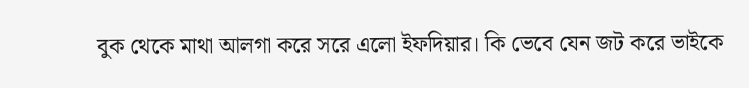বুক থেকে মাথা আলগা করে সরে এলো ইফদিয়ার। কি ভেবে যেন জট করে ভাইকে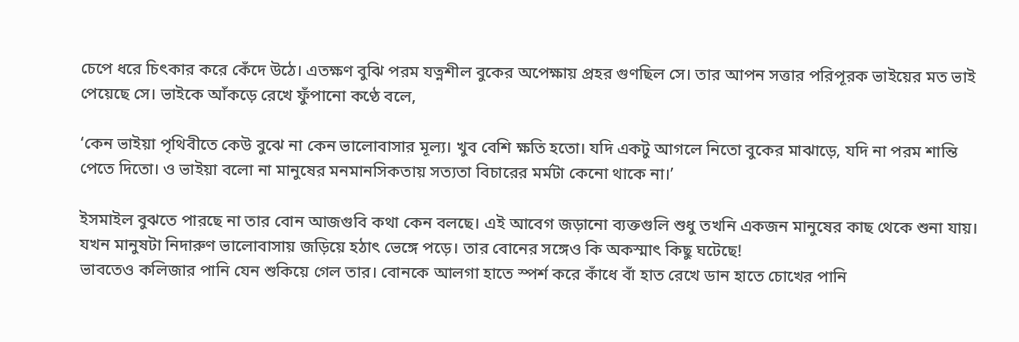চেপে ধরে চিৎকার করে কেঁদে উঠে। এতক্ষণ বুঝি পরম যত্নশীল বুকের অপেক্ষায় প্রহর গুণছিল সে। তার আপন সত্তার পরিপূরক ভাইয়ের মত ভাই পেয়েছে সে। ভাইকে আঁকড়ে রেখে ফুঁপানো কণ্ঠে বলে,

‘কেন ভাইয়া পৃথিবীতে কেউ বুঝে না কেন ভালোবাসার মূল্য। খুব বেশি ক্ষতি হতো। যদি একটু আগলে নিতো বুকের মাঝাড়ে, যদি না পরম শান্তি পেতে দিতো। ও ভাইয়া বলো না মানুষের মনমানসিকতায় সত্যতা বিচারের মর্মটা কেনো থাকে না।’

ইসমাইল বুঝতে পারছে না তার বোন আজগুবি কথা কেন বলছে। এই আবেগ জড়ানো ব্যক্তগুলি শুধু তখনি একজন মানুষের কাছ থেকে শুনা যায়। যখন মানুষটা নিদারুণ ভালোবাসায় জড়িয়ে হঠাৎ ভেঙ্গে পড়ে। তার বোনের সঙ্গেও কি অকস্মাৎ কিছু ঘটেছে!
ভাবতেও কলিজার পানি যেন শুকিয়ে গেল তার। বোনকে আলগা হাতে স্পর্শ করে কাঁধে বাঁ হাত রেখে ডান হাতে চোখের পানি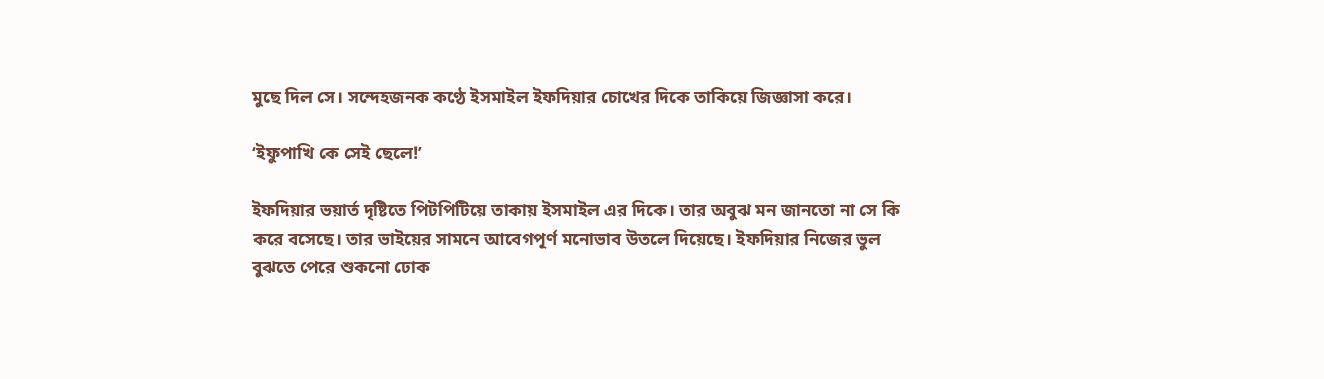মুছে দিল সে। সন্দেহজনক কণ্ঠে ইসমাইল ইফদিয়ার চোখের দিকে তাকিয়ে জিজ্ঞাসা করে।

‘ইফুপাখি কে সেই ছেলে!’

ইফদিয়ার ভয়ার্ত দৃষ্টিতে পিটপিটিয়ে তাকায় ইসমাইল এর দিকে। তার অবুঝ মন জানতো না সে কি করে বসেছে। তার ভাইয়ের সামনে আবেগপূর্ণ মনোভাব উতলে দিয়েছে। ইফদিয়ার নিজের ভুল বুঝতে পেরে শুকনো ঢোক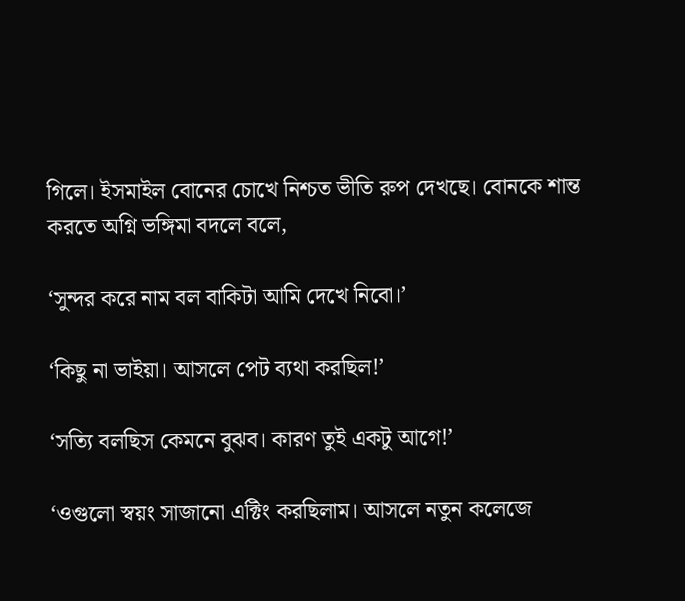গিলে। ইসমাইল বোনের চোখে নিশ্চত ভীতি রুপ দেখছে। বোনকে শান্ত করতে অগ্নি ভঙ্গিমা বদলে বলে,

‘সুন্দর করে নাম বল বাকিটা আমি দেখে নিবো।’

‘কিছু না ভাইয়া। আসলে পেট ব্যথা করছিল!’

‘সত্যি বলছিস কেমনে বুঝব। কারণ তুই একটু আগে!’

‘ওগুলো স্বয়ং সাজানো এক্টিং করছিলাম। আসলে নতুন কলেজে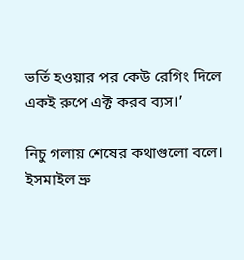ভর্তি হওয়ার পর কেউ রেগিং দিলে একই রুপে এক্ট করব ব্যস।’

নিচু গলায় শেষের কথাগুলো বলে। ইসমাইল ভ্রু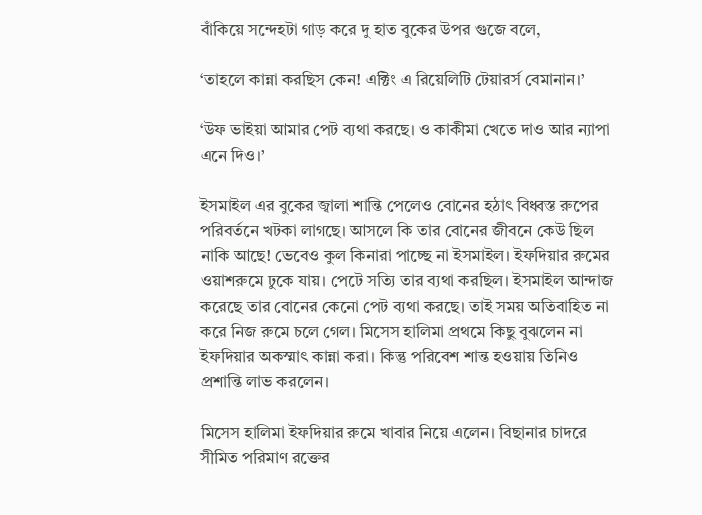বাঁকিয়ে সন্দেহটা গাড় করে দু হাত বুকের উপর গুজে বলে,

‘তাহলে কান্না করছিস কেন! এক্টিং এ রিয়েলিটি টেয়ারর্স বেমানান।’

‘উফ ভাইয়া আমার পেট ব্যথা করছে। ও কাকীমা খেতে দাও আর ন্যাপা এনে দিও।’

ইসমাইল এর বুকের জ্বালা শান্তি পেলেও বোনের হঠাৎ বিধ্বস্ত রুপের পরিবর্তনে খটকা লাগছে। আসলে কি তার বোনের জীবনে কেউ ছিল নাকি আছে! ভেবেও কুল কিনারা পাচ্ছে না ইসমাইল। ইফদিয়ার রুমের ওয়াশরুমে ঢুকে যায়। পেটে সত্যি তার ব্যথা করছিল। ইসমাইল আন্দাজ করেছে তার বোনের কেনো পেট ব্যথা করছে। তাই সময় অতিবাহিত না করে নিজ রুমে চলে গেল। মিসেস হালিমা প্রথমে কিছু বুঝলেন না ইফদিয়ার অকস্মাৎ কান্না করা। কিন্তু পরিবেশ শান্ত হওয়ায় তিনিও প্রশান্তি লাভ করলেন।

মিসেস হালিমা ইফদিয়ার রুমে খাবার নিয়ে এলেন। বিছানার চাদরে সীমিত পরিমাণ রক্তের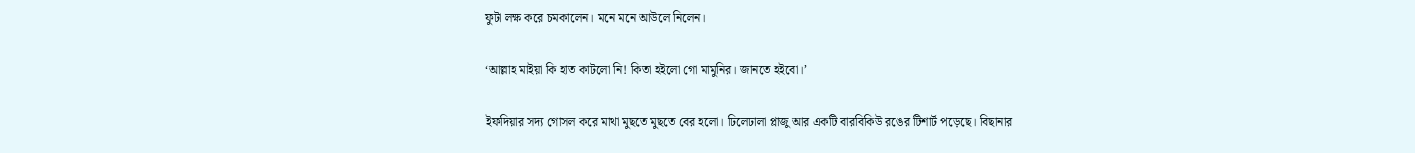ফুটা লক্ষ করে চমকালেন। মনে মনে আউলে নিলেন।

‘আল্লাহ মাইয়া কি হাত কাটলো নি! কিতা হইলো গো মামুনির। জানতে হইবো।’

ইফদিয়ার সদ্য গোসল করে মাথা মুছতে মুছতে বের হলো। ঢিলেঢালা প্লাজু আর একটি বারবিকিউ রঙের টিশার্ট পড়েছে। বিছানার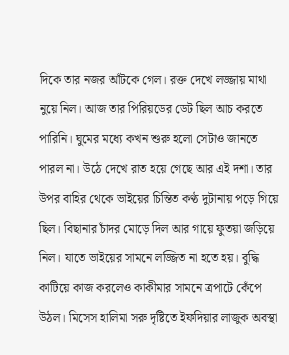দিকে তার নজর আঁটকে গেল। রক্ত দেখে লজ্জায় মাথা নুয়ে নিল। আজ তার পিরিয়ডের ডেট ছিল আচ করতে পারিনি। ঘুমের মধ্যে কখন শুরু হলো সেটাও জানতে পারল না। উঠে দেখে রাত হয়ে গেছে আর এই দশা। তার উপর বাহির থেকে ভাইয়ের চিন্তিত কণ্ঠ দুটানায় পড়ে গিয়ে ছিল। বিছানার চাঁদর মোড়ে দিল আর গায়ে ফুতয়া জড়িয়ে নিল। যাতে ভাইয়ের সামনে লজ্জিত না হতে হয়। বুদ্ধি কাটিয়ে কাজ করলেও কাকীমার সামনে ত্রপাটে কেঁপে উঠল। মিসেস হালিমা সরু দৃষ্টিতে ইফদিয়ার লাজুক অবস্থা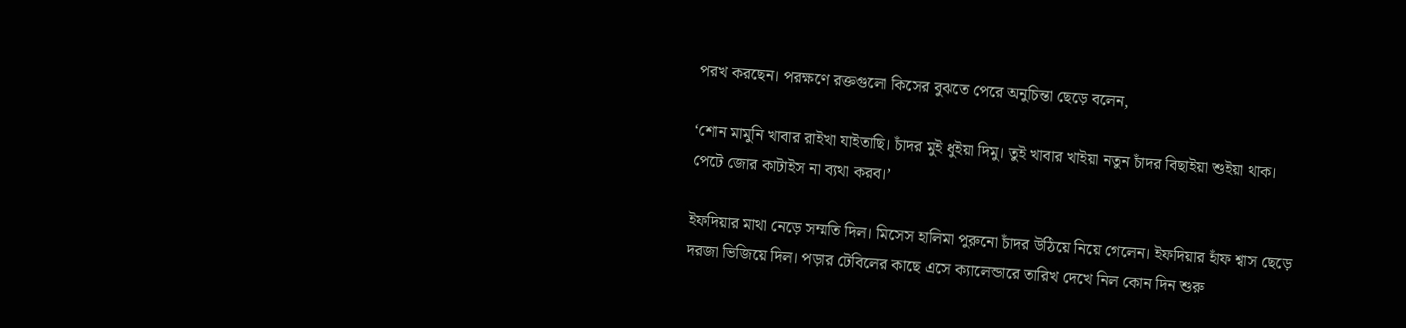পরখ করছেন। পরক্ষণে রক্তগুলো কিসের বুঝতে পেরে অনুচিন্তা ছেড়ে বলেন,

‘শোন মামুনি খাবার রাইখা যাইতাছি। চাঁদর মুই ধুইয়া দিমু। তুই খাবার খাইয়া নতুন চাঁদর বিছাইয়া শুইয়া থাক। পেটে জোর কাটাইস না ব্যথা করব।’

ইফদিয়ার মাথা নেড়ে সম্মতি দিল। মিসেস হালিমা পুরুনো চাঁদর উঠিয়ে নিয়ে গেলেন। ইফদিয়ার হাঁফ শ্বাস ছেড়ে দরজা ভিজিয়ে দিল। পড়ার টেবিলের কাছে এসে ক্যালেন্ডারে তারিখ দেখে নিল কোন দিন শুরু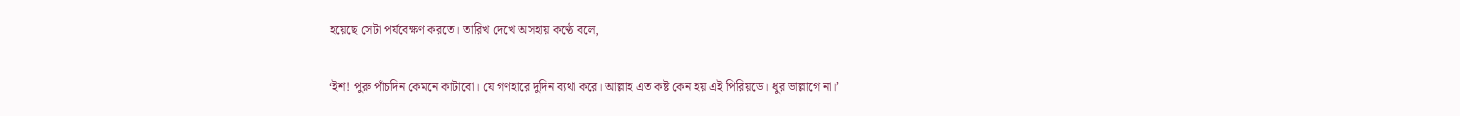হয়েছে সেটা পর্যবেক্ষণ করতে। তারিখ দেখে অসহায় কণ্ঠে বলে,

‘ইশ! পুরু পাঁচদিন কেমনে কাটাবো। যে গণহারে দুদিন ব্যথা করে। আল্লাহ এত কষ্ট কেন হয় এই পিরিয়ডে। ধুর ভাল্লাগে না।’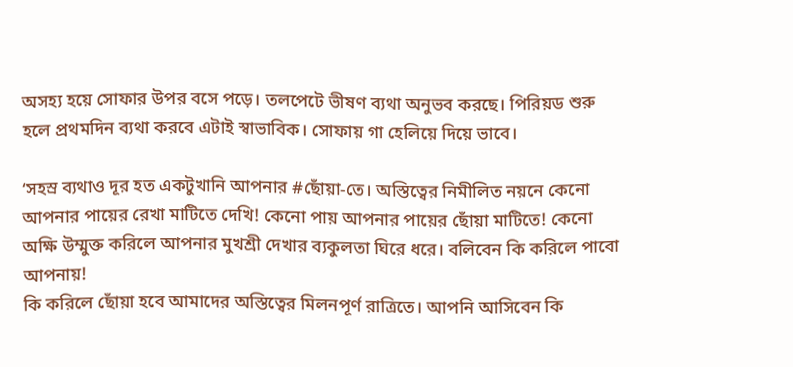অসহ্য হয়ে সোফার উপর বসে পড়ে। তলপেটে ভীষণ ব্যথা অনুভব করছে। পিরিয়ড শুরু হলে প্রথমদিন ব্যথা করবে এটাই স্বাভাবিক। সোফায় গা হেলিয়ে দিয়ে ভাবে।

‘সহস্র ব্যথাও দূর হত একটুখানি আপনার #ছোঁয়া-তে। অস্তিত্বের নিমীলিত নয়নে কেনো আপনার পায়ের রেখা মাটিতে দেখি! কেনো পায় আপনার পায়ের ছোঁয়া মাটিতে! কেনো অক্ষি উম্মুক্ত করিলে আপনার মুখশ্রী দেখার ব্যকুলতা ঘিরে ধরে। বলিবেন কি করিলে পাবো আপনায়!
কি করিলে ছোঁয়া হবে আমাদের অস্তিত্বের মিলনপূর্ণ রাত্রিতে। আপনি আসিবেন কি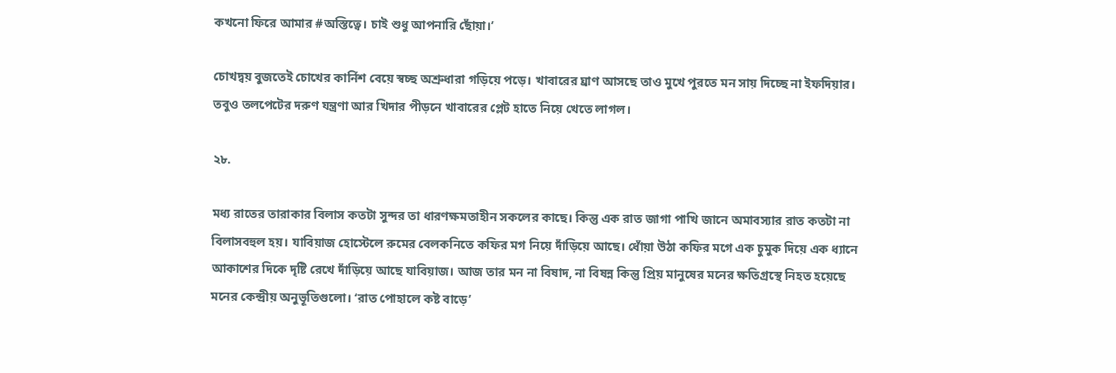কখনো ফিরে আমার #অস্তিত্বে। চাই শুধু আপনারি ছোঁয়া।’

চোখদ্বয় বুজতেই চোখের কার্নিশ বেয়ে স্বচ্ছ অশ্রুধারা গড়িয়ে পড়ে। খাবারের ঘ্রাণ আসছে তাও মুখে পুরতে মন সায় দিচ্ছে না ইফদিয়ার। তবুও তলপেটের দরুণ যন্ত্রণা আর খিদার পীড়নে খাবারের প্লেট হাতে নিয়ে খেতে লাগল।

২৮.

মধ্য রাতের তারাকার বিলাস কতটা সুন্দর তা ধারণক্ষমতাহীন সকলের কাছে। কিন্তু এক রাত জাগা পাখি জানে অমাবস্যার রাত কতটা না বিলাসবহুল হয়। যাবিয়াজ হোস্টেলে রুমের বেলকনিতে কফির মগ নিয়ে দাঁড়িয়ে আছে। ধোঁয়া উঠা কফির মগে এক চুমুক দিয়ে এক ধ্যানে আকাশের দিকে দৃষ্টি রেখে দাঁড়িয়ে আছে যাবিয়াজ। আজ তার মন না বিষাদ, না বিষন্ন কিন্তু প্রিয় মানুষের মনের ক্ষতিগ্রস্থে নিহত হয়েছে মনের কেন্দ্রীয় অনুভূতিগুলো। ‘রাত পোহালে কষ্ট বাড়ে’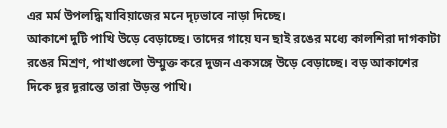এর মর্ম উপলদ্ধি যাবিয়াজের মনে দৃঢ়ভাবে নাড়া দিচ্ছে।
আকাশে দুটি পাখি উড়ে বেড়াচ্ছে। তাদের গায়ে ঘন ছাই রঙের মধ্যে কালশিরা দাগকাটা রঙের মিশ্রণ, পাখাগুলো উম্মুক্ত করে দুজন একসঙ্গে উড়ে বেড়াচ্ছে। বড় আকাশের দিকে দূর দূরান্তে তারা উড়ন্ত পাখি।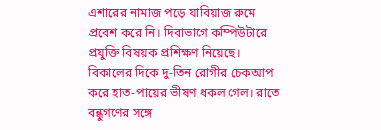এশারের নামাজ পড়ে যাবিয়াজ রুমে প্রবেশ করে নি। দিবাভাগে কম্পিউটারে প্রযুক্তি বিষয়ক প্রশিক্ষণ নিয়েছে। বিকালের দিকে দু-তিন রোগীর চেকআপ করে হাত-পায়ের ভীষণ ধকল গেল। রাতে বন্ধুগণের সঙ্গে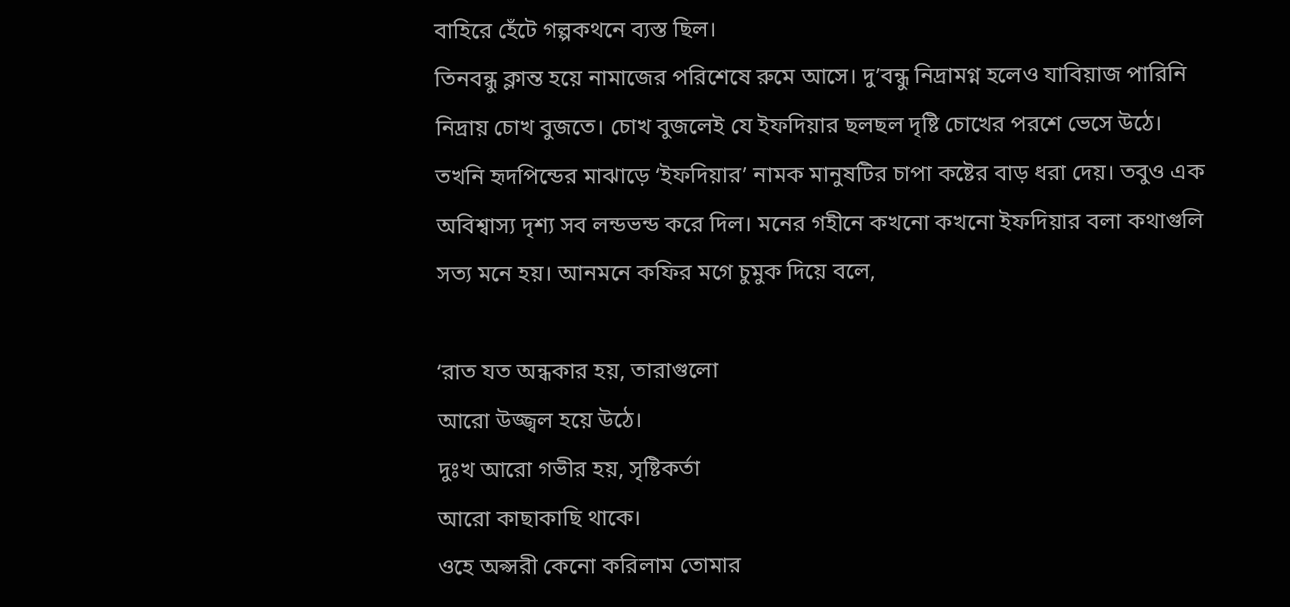বাহিরে হেঁটে গল্পকথনে ব্যস্ত ছিল।
তিনবন্ধু ক্লান্ত হয়ে নামাজের পরিশেষে রুমে আসে। দু’বন্ধু নিদ্রামগ্ন হলেও যাবিয়াজ পারিনি নিদ্রায় চোখ বুজতে। চোখ বুজলেই যে ইফদিয়ার ছলছল দৃষ্টি চোখের পরশে ভেসে উঠে। তখনি হৃদপিন্ডের মাঝাড়ে ‘ইফদিয়ার’ নামক মানুষটির চাপা কষ্টের বাড় ধরা দেয়। তবুও এক অবিশ্বাস্য দৃশ্য সব লন্ডভন্ড করে দিল। মনের গহীনে কখনো কখনো ইফদিয়ার বলা কথাগুলি সত্য মনে হয়। আনমনে কফির মগে চুমুক দিয়ে বলে,

‘রাত যত অন্ধকার হয়, তারাগুলো
আরো উজ্জ্বল হয়ে উঠে।
দুঃখ আরো গভীর হয়, সৃষ্টিকর্তা
আরো কাছাকাছি থাকে।
ওহে অপ্সরী কেনো করিলাম তোমার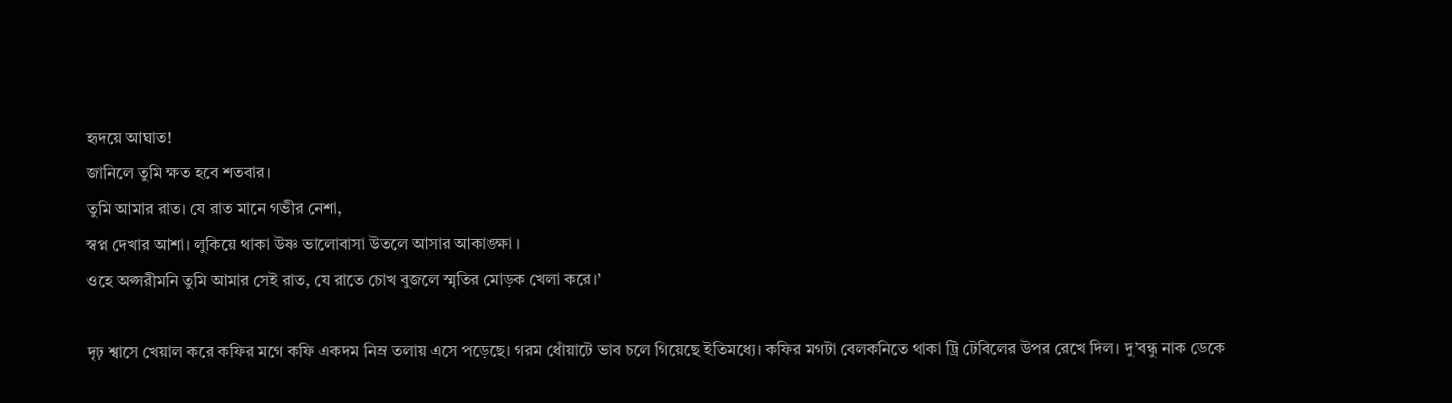হৃদয়ে আঘাত!
জানিলে তুমি ক্ষত হবে শতবার।
তুমি আমার রাত। যে রাত মানে গভীর নেশা,
স্বপ্ন দেখার আশা। লুকিয়ে থাকা উষ্ণ ভালোবাসা উতলে আসার আকাঙ্ক্ষা ।
ওহে অপ্সরীমনি তুমি আমার সেই রাত, যে রাতে চোখ বুজলে স্মৃতির মোড়ক খেলা করে।’

দৃঢ় শ্বাসে খেয়াল করে কফির মগে কফি একদম নিম্র তলায় এসে পড়েছে। গরম ধোঁয়াটে ভাব চলে গিয়েছে ইতিমধ্যে। কফির মগটা বেলকনিতে থাকা ট্রি টেবিলের উপর রেখে দিল। দু’বন্ধু নাক ডেকে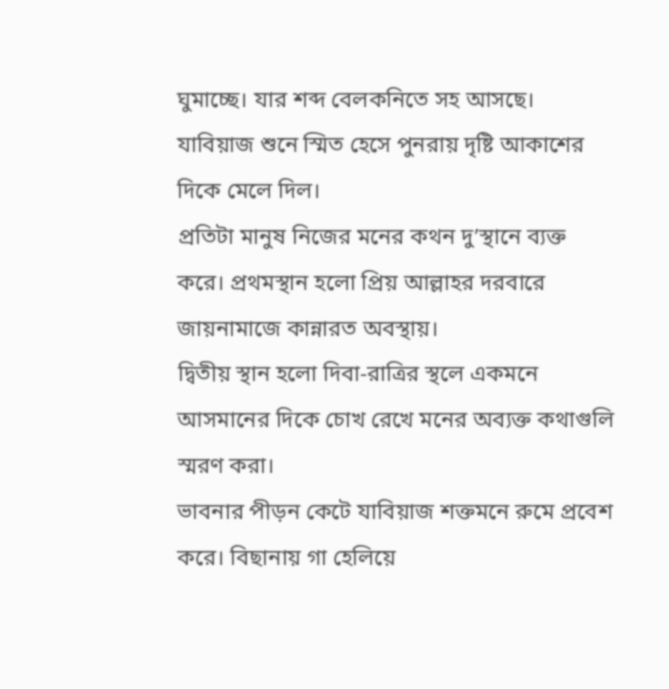ঘুমাচ্ছে। যার শব্দ বেলকনিতে সহ আসছে। যাবিয়াজ শুনে স্মিত হেসে পুনরায় দৃষ্টি আকাশের দিকে মেলে দিল।
প্রতিটা মানুষ নিজের মনের কথন দু’স্থানে ব্যক্ত করে। প্রথমস্থান হলো প্রিয় আল্লাহর দরবারে জায়নামাজে কান্নারত অবস্থায়।
দ্বিতীয় স্থান হলো দিবা-রাত্রির স্থলে একমনে আসমানের দিকে চোখ রেখে মনের অব্যক্ত কথাগুলি স্মরণ করা।
ভাবনার পীড়ন কেটে যাবিয়াজ শক্তমনে রুমে প্রবেশ করে। বিছানায় গা হেলিয়ে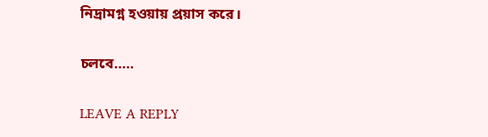নিদ্রামগ্ন হওয়ায় প্রয়াস করে।

চলবে…..

LEAVE A REPLY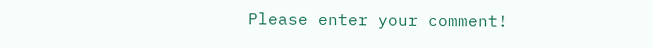Please enter your comment!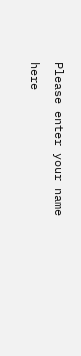Please enter your name here